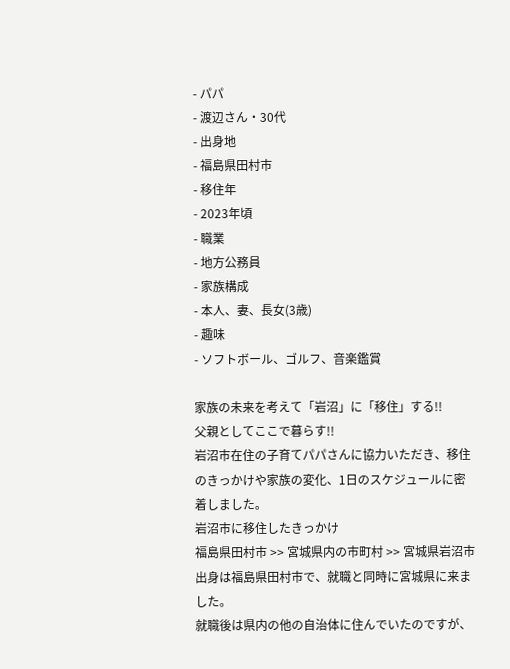- パパ
- 渡辺さん・30代
- 出身地
- 福島県田村市
- 移住年
- 2023年頃
- 職業
- 地方公務員
- 家族構成
- 本人、妻、長女(3歳)
- 趣味
- ソフトボール、ゴルフ、音楽鑑賞

家族の未来を考えて「岩沼」に「移住」する!!
父親としてここで暮らす!!
岩沼市在住の子育てパパさんに協力いただき、移住のきっかけや家族の変化、1日のスケジュールに密着しました。
岩沼市に移住したきっかけ
福島県田村市 >> 宮城県内の市町村 >> 宮城県岩沼市
出身は福島県田村市で、就職と同時に宮城県に来ました。
就職後は県内の他の自治体に住んでいたのですが、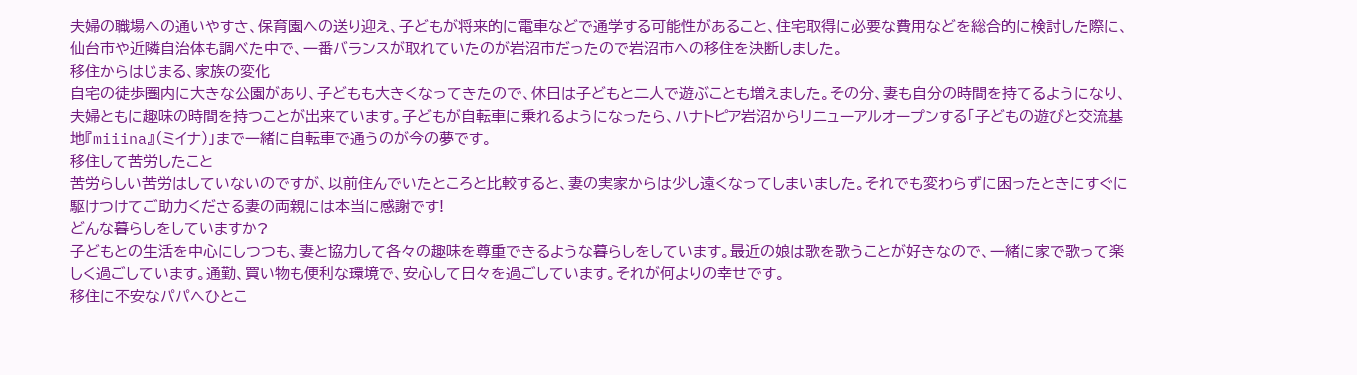夫婦の職場への通いやすさ、保育園への送り迎え、子どもが将来的に電車などで通学する可能性があること、住宅取得に必要な費用などを総合的に検討した際に、仙台市や近隣自治体も調べた中で、一番バランスが取れていたのが岩沼市だったので岩沼市への移住を決断しました。
移住からはじまる、家族の変化
自宅の徒歩圏内に大きな公園があり、子どもも大きくなってきたので、休日は子どもと二人で遊ぶことも増えました。その分、妻も自分の時間を持てるようになり、夫婦ともに趣味の時間を持つことが出来ています。子どもが自転車に乗れるようになったら、ハナトピア岩沼からリニューアルオープンする「子どもの遊びと交流基地『miiina』(ミイナ)」まで一緒に自転車で通うのが今の夢です。
移住して苦労したこと
苦労らしい苦労はしていないのですが、以前住んでいたところと比較すると、妻の実家からは少し遠くなってしまいました。それでも変わらずに困ったときにすぐに駆けつけてご助力くださる妻の両親には本当に感謝です!
どんな暮らしをしていますか?
子どもとの生活を中心にしつつも、妻と協力して各々の趣味を尊重できるような暮らしをしています。最近の娘は歌を歌うことが好きなので、一緒に家で歌って楽しく過ごしています。通勤、買い物も便利な環境で、安心して日々を過ごしています。それが何よりの幸せです。
移住に不安なパパへひとこ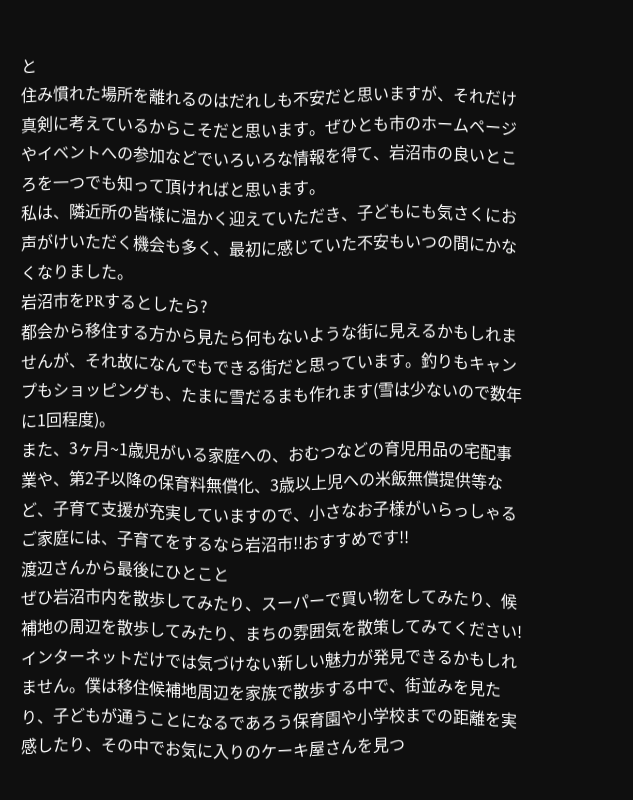と
住み慣れた場所を離れるのはだれしも不安だと思いますが、それだけ真剣に考えているからこそだと思います。ぜひとも市のホームページやイベントへの参加などでいろいろな情報を得て、岩沼市の良いところを一つでも知って頂ければと思います。
私は、隣近所の皆様に温かく迎えていただき、子どもにも気さくにお声がけいただく機会も多く、最初に感じていた不安もいつの間にかなくなりました。
岩沼市をPRするとしたら?
都会から移住する方から見たら何もないような街に見えるかもしれませんが、それ故になんでもできる街だと思っています。釣りもキャンプもショッピングも、たまに雪だるまも作れます(雪は少ないので数年に1回程度)。
また、3ヶ月~1歳児がいる家庭への、おむつなどの育児用品の宅配事業や、第2子以降の保育料無償化、3歳以上児への米飯無償提供等など、子育て支援が充実していますので、小さなお子様がいらっしゃるご家庭には、子育てをするなら岩沼市!!おすすめです!!
渡辺さんから最後にひとこと
ぜひ岩沼市内を散歩してみたり、スーパーで買い物をしてみたり、候補地の周辺を散歩してみたり、まちの雰囲気を散策してみてください!インターネットだけでは気づけない新しい魅力が発見できるかもしれません。僕は移住候補地周辺を家族で散歩する中で、街並みを見たり、子どもが通うことになるであろう保育園や小学校までの距離を実感したり、その中でお気に入りのケーキ屋さんを見つ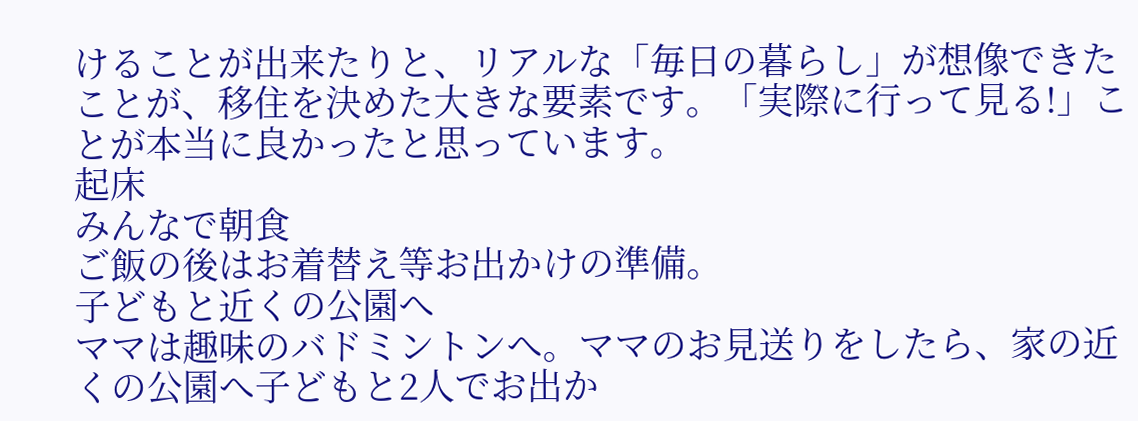けることが出来たりと、リアルな「毎日の暮らし」が想像できたことが、移住を決めた大きな要素です。「実際に行って見る!」ことが本当に良かったと思っています。
起床
みんなで朝食
ご飯の後はお着替え等お出かけの準備。
子どもと近くの公園へ
ママは趣味のバドミントンへ。ママのお見送りをしたら、家の近くの公園へ子どもと2人でお出か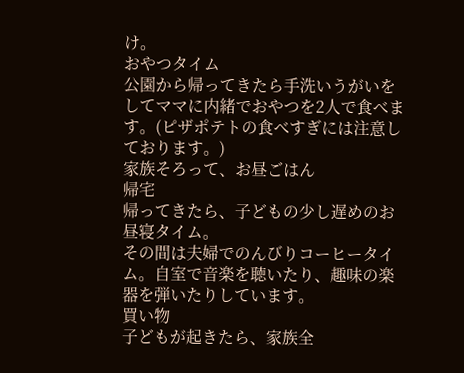け。
おやつタイム
公園から帰ってきたら手洗いうがいをしてママに内緒でおやつを2人で食べます。(ピザポテトの食べすぎには注意しております。)
家族そろって、お昼ごはん
帰宅
帰ってきたら、子どもの少し遅めのお昼寝タイム。
その間は夫婦でのんびりコーヒータイム。自室で音楽を聴いたり、趣味の楽器を弾いたりしています。
買い物
子どもが起きたら、家族全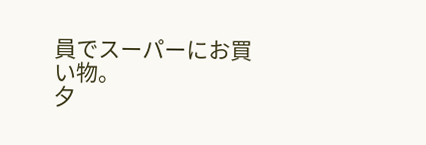員でスーパーにお買い物。
夕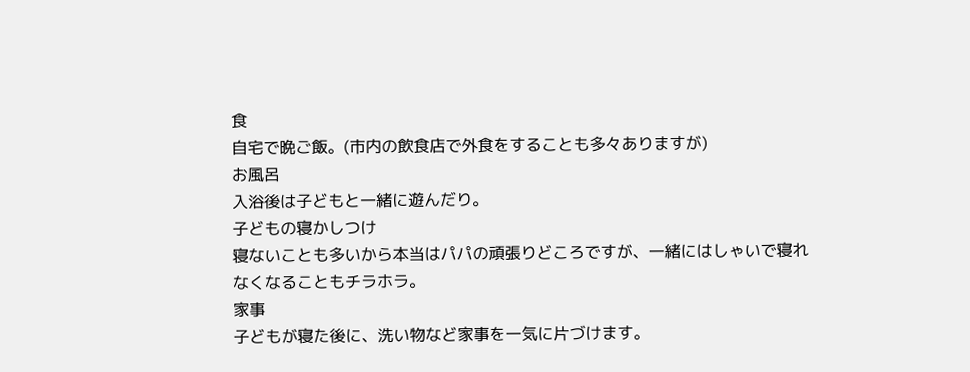食
自宅で晩ご飯。(市内の飲食店で外食をすることも多々ありますが)
お風呂
入浴後は子どもと一緒に遊んだり。
子どもの寝かしつけ
寝ないことも多いから本当はパパの頑張りどころですが、一緒にはしゃいで寝れなくなることもチラホラ。
家事
子どもが寝た後に、洗い物など家事を一気に片づけます。